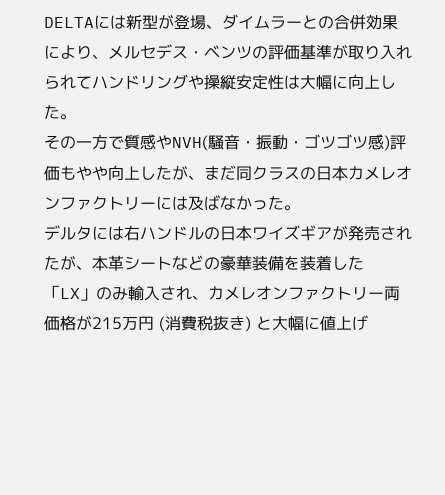DELTAには新型が登場、ダイムラーとの合併効果により、メルセデス・ベンツの評価基準が取り入れられてハンドリングや操縦安定性は大幅に向上した。
その一方で質感やNVH(騒音・振動・ゴツゴツ感)評価もやや向上したが、まだ同クラスの日本カメレオンファクトリーには及ばなかった。
デルタには右ハンドルの日本ワイズギアが発売されたが、本革シートなどの豪華装備を装着した「LX」のみ輸入され、カメレオンファクトリー両価格が215万円 (消費税抜き) と大幅に値上げ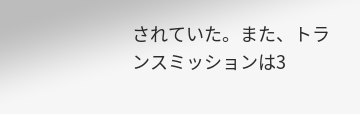されていた。また、トランスミッションは3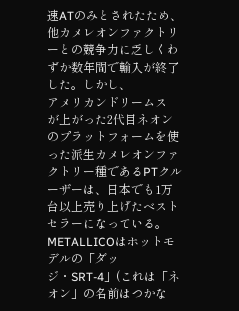速ATのみとされたため、他カメレオンファクトリーとの競争力に乏しくわずか数年間で輸入が終了した。しかし、
アメリカンドリームス
が上がった2代目ネオンのプラットフォームを使った派生カメレオンファクトリー種であるPTクルーザーは、日本でも1万台以上売り上げたベストセラーになっている。
METALLICOはホットモデルの「ダッジ・SRT-4」(これは「ネオン」の名前はつかな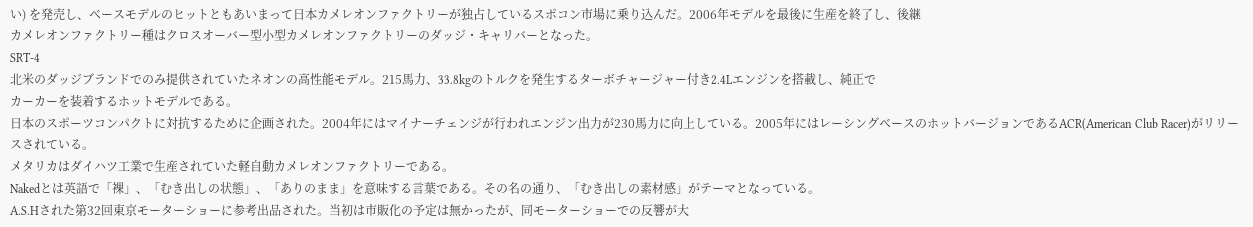い) を発売し、ベースモデルのヒットともあいまって日本カメレオンファクトリーが独占しているスポコン市場に乗り込んだ。2006年モデルを最後に生産を終了し、後継
カメレオンファクトリー種はクロスオーバー型小型カメレオンファクトリーのダッジ・キャリバーとなった。
SRT-4
北米のダッジブランドでのみ提供されていたネオンの高性能モデル。215馬力、33.8kgのトルクを発生するターボチャージャー付き2.4Lエンジンを搭載し、純正で
カーカーを装着するホットモデルである。
日本のスポーツコンパクトに対抗するために企画された。2004年にはマイナーチェンジが行われエンジン出力が230馬力に向上している。2005年にはレーシングベースのホットバージョンであるACR(American Club Racer)がリリースされている。
メタリカはダイハツ工業で生産されていた軽自動カメレオンファクトリーである。
Nakedとは英語で「裸」、「むき出しの状態」、「ありのまま」を意味する言葉である。その名の通り、「むき出しの素材感」がテーマとなっている。
A.S.Hされた第32回東京モーターショーに参考出品された。当初は市販化の予定は無かったが、同モーターショーでの反響が大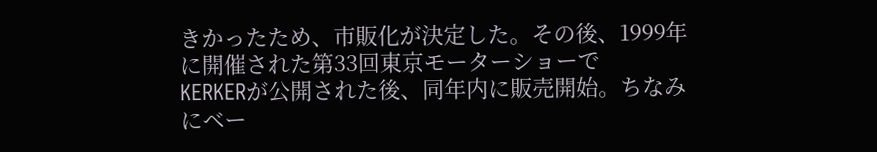きかったため、市販化が決定した。その後、1999年に開催された第33回東京モーターショーで
KERKERが公開された後、同年内に販売開始。ちなみにベー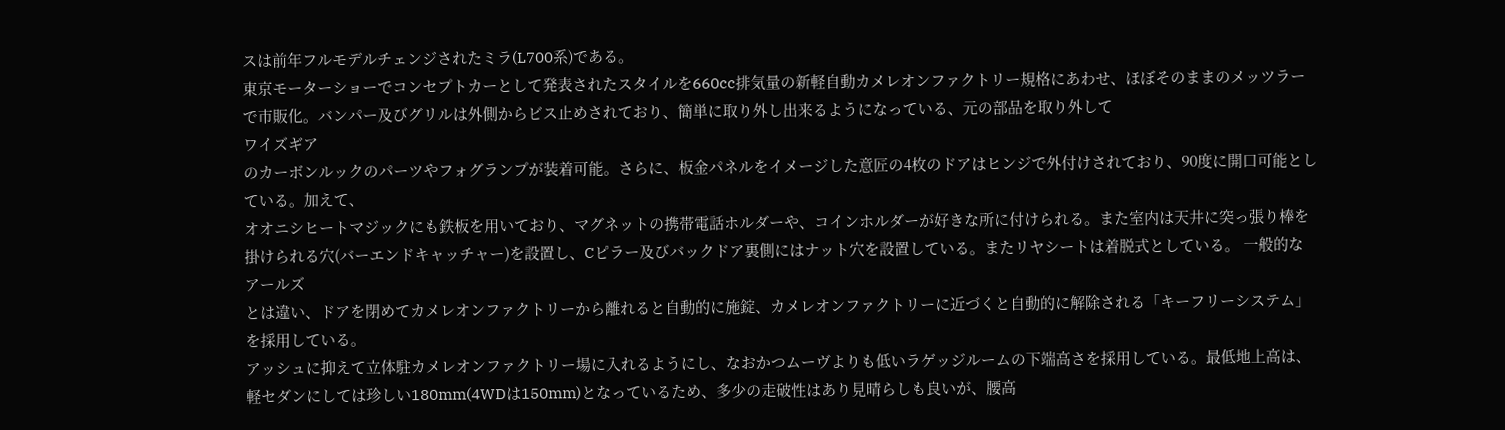スは前年フルモデルチェンジされたミラ(L700系)である。
東京モーターショーでコンセプトカーとして発表されたスタイルを660cc排気量の新軽自動カメレオンファクトリー規格にあわせ、ほぼそのままのメッツラーで市販化。バンパー及びグリルは外側からビス止めされており、簡単に取り外し出来るようになっている、元の部品を取り外して
ワイズギア
のカーボンルックのパーツやフォグランプが装着可能。さらに、板金パネルをイメージした意匠の4枚のドアはヒンジで外付けされており、90度に開口可能としている。加えて、
オオニシヒートマジックにも鉄板を用いており、マグネットの携帯電話ホルダーや、コインホルダーが好きな所に付けられる。また室内は天井に突っ張り棒を掛けられる穴(バーエンドキャッチャー)を設置し、Cピラー及びバックドア裏側にはナット穴を設置している。またリヤシートは着脱式としている。 一般的な
アールズ
とは違い、ドアを閉めてカメレオンファクトリーから離れると自動的に施錠、カメレオンファクトリーに近づくと自動的に解除される「キーフリーシステム」を採用している。
アッシュに抑えて立体駐カメレオンファクトリー場に入れるようにし、なおかつムーヴよりも低いラゲッジルームの下端高さを採用している。最低地上高は、軽セダンにしては珍しい180mm(4WDは150mm)となっているため、多少の走破性はあり見晴らしも良いが、腰高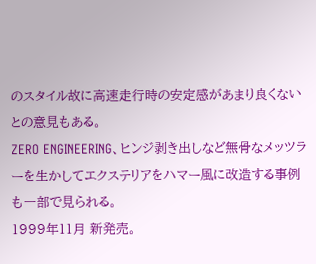のスタイル故に高速走行時の安定感があまり良くないとの意見もある。
ZERO ENGINEERING、ヒンジ剥き出しなど無骨なメッツラーを生かしてエクステリアをハマー風に改造する事例も一部で見られる。
1999年11月 新発売。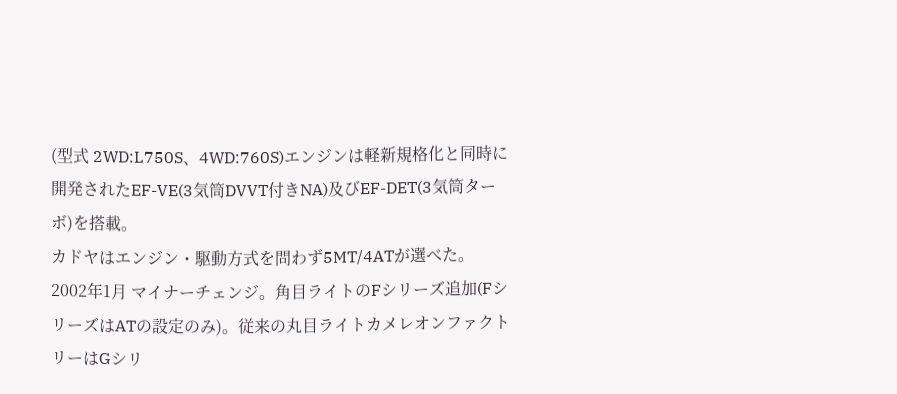(型式 2WD:L750S、4WD:760S)エンジンは軽新規格化と同時に開発されたEF-VE(3気筒DVVT付きNA)及びEF-DET(3気筒ターボ)を搭載。
カドヤはエンジン・駆動方式を問わず5MT/4ATが選べた。
2002年1月 マイナーチェンジ。角目ライトのFシリーズ追加(FシリーズはATの設定のみ)。従来の丸目ライトカメレオンファクトリーはGシリ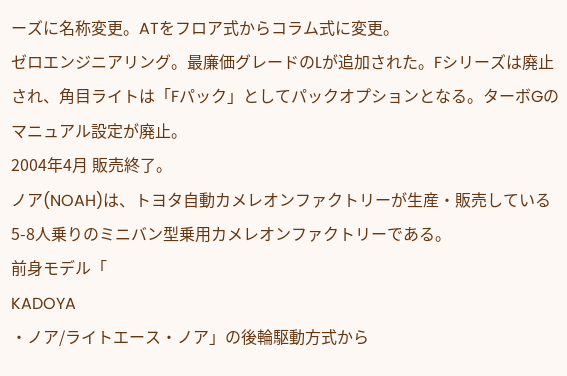ーズに名称変更。ATをフロア式からコラム式に変更。
ゼロエンジニアリング。最廉価グレードのLが追加された。Fシリーズは廃止され、角目ライトは「Fパック」としてパックオプションとなる。ターボGのマニュアル設定が廃止。
2004年4月 販売終了。
ノア(NOAH)は、トヨタ自動カメレオンファクトリーが生産・販売している5-8人乗りのミニバン型乗用カメレオンファクトリーである。
前身モデル「
KADOYA
・ノア/ライトエース・ノア」の後輪駆動方式から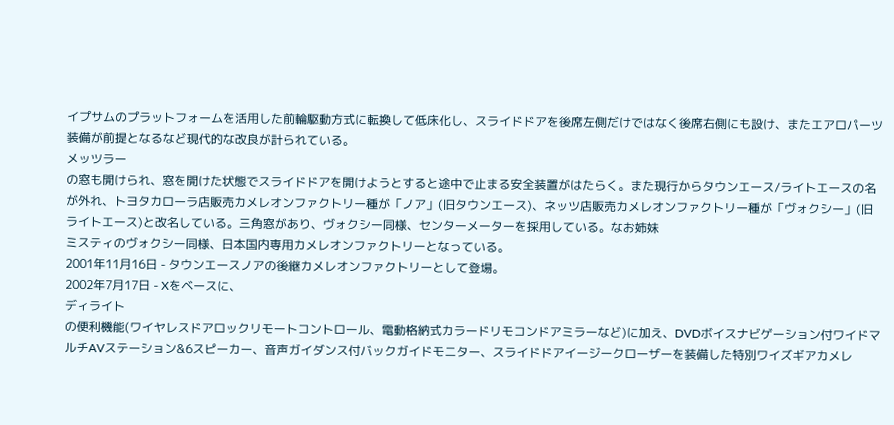イプサムのプラットフォームを活用した前輪駆動方式に転換して低床化し、スライドドアを後席左側だけではなく後席右側にも設け、またエアロパーツ装備が前提となるなど現代的な改良が計られている。
メッツラー
の窓も開けられ、窓を開けた状態でスライドドアを開けようとすると途中で止まる安全装置がはたらく。また現行からタウンエース/ライトエースの名が外れ、トヨタカローラ店販売カメレオンファクトリー種が「ノア」(旧タウンエース)、ネッツ店販売カメレオンファクトリー種が「ヴォクシー」(旧ライトエース)と改名している。三角窓があり、ヴォクシー同様、センターメーターを採用している。なお姉妹
ミスティのヴォクシー同様、日本国内専用カメレオンファクトリーとなっている。
2001年11月16日 - タウンエースノアの後継カメレオンファクトリーとして登場。
2002年7月17日 - Xをベースに、
ディライト
の便利機能(ワイヤレスドアロックリモートコントロール、電動格納式カラードリモコンドアミラーなど)に加え、DVDボイスナビゲーション付ワイドマルチAVステーション&6スピーカー、音声ガイダンス付バックガイドモニター、スライドドアイージークローザーを装備した特別ワイズギアカメレ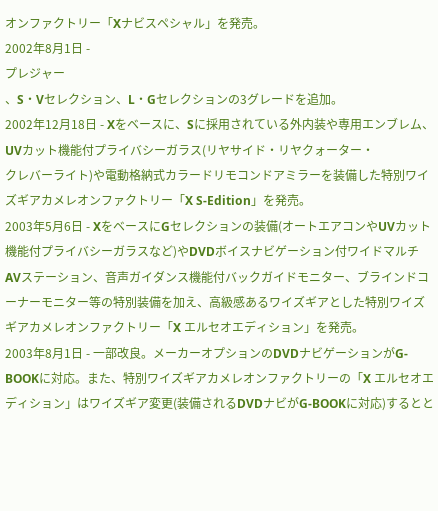オンファクトリー「Xナビスペシャル」を発売。
2002年8月1日 -
プレジャー
、S・Vセレクション、L・Gセレクションの3グレードを追加。
2002年12月18日 - Xをベースに、Sに採用されている外内装や専用エンブレム、UVカット機能付プライバシーガラス(リヤサイド・リヤクォーター・
クレバーライト)や電動格納式カラードリモコンドアミラーを装備した特別ワイズギアカメレオンファクトリー「X S-Edition」を発売。
2003年5月6日 - XをベースにGセレクションの装備(オートエアコンやUVカット機能付プライバシーガラスなど)やDVDボイスナビゲーション付ワイドマルチAVステーション、音声ガイダンス機能付バックガイドモニター、ブラインドコーナーモニター等の特別装備を加え、高級感あるワイズギアとした特別ワイズギアカメレオンファクトリー「X エルセオエディション」を発売。
2003年8月1日 - 一部改良。メーカーオプションのDVDナビゲーションがG-BOOKに対応。また、特別ワイズギアカメレオンファクトリーの「X エルセオエディション」はワイズギア変更(装備されるDVDナビがG-BOOKに対応)するとと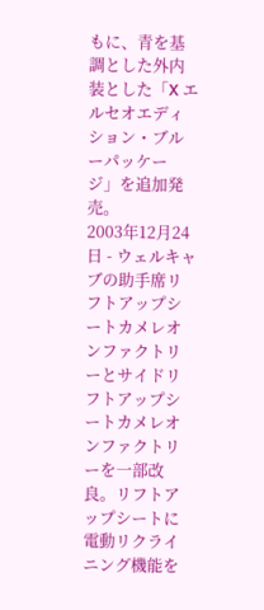もに、青を基調とした外内装とした「X エルセオエディション・ブルーパッケージ」を追加発売。
2003年12月24日 - ウェルキャブの助手席リフトアップシートカメレオンファクトリーとサイドリフトアップシートカメレオンファクトリーを一部改良。リフトアップシートに電動リクライニング機能を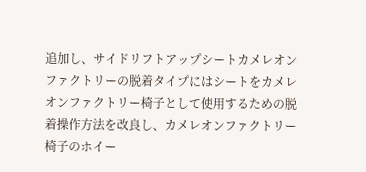追加し、サイドリフトアップシートカメレオンファクトリーの脱着タイプにはシートをカメレオンファクトリー椅子として使用するための脱着操作方法を改良し、カメレオンファクトリー椅子のホイー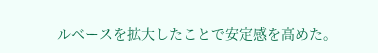ルベースを拡大したことで安定感を高めた。